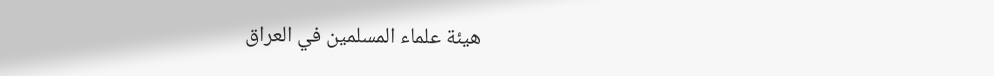هيئة علماء المسلمين في العراق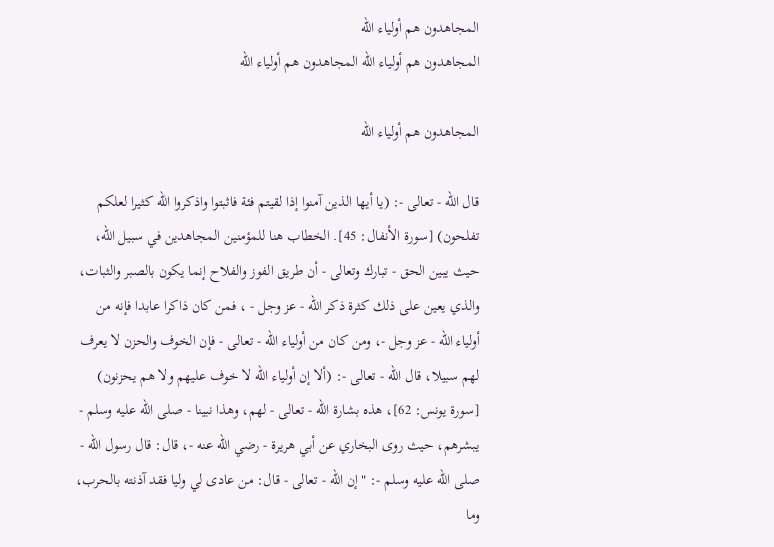المجاهدون هم أولياء الله
المجاهدون هم أولياء الله المجاهدون هم أولياء الله

المجاهدون هم أولياء الله

قال الله - تعالى -: (يا أيها الذين آمنوا إذا لقيتم فئة فاثبتوا واذكروا الله كثيرا لعلكم تفلحون) [سورة الأنفال: 45]. الخطاب هنا للمؤمنين المجاهدين في سبيل الله، حيث يبين الحق - تبارك وتعالى - أن طريق الفوز والفلاح إنما يكون بالصبر والثبات، والذي يعين على ذلك كثرة ذكر الله - عز وجل - ، فمن كان ذاكرا عابدا فإنه من أولياء الله - عز وجل -، ومن كان من أولياء الله - تعالى - فإن الخوف والحزن لا يعرف لهم سبيلا، قال الله - تعالى -: (ألا إن أولياء الله لا خوف عليهم ولا هم يحزنون) [سورة يونس: 62]، هذه بشارة الله - تعالى - لهم، وهذا نبينا - صلى الله عليه وسلم - يبشرهم، حيث روى البخاري عن أبي هريرة - رضي الله عنه -، قال: قال رسول الله - صلى الله عليه وسلم -: "إن الله - تعالى - قال: من عادى لي وليا فقد آذنته بالحرب، وما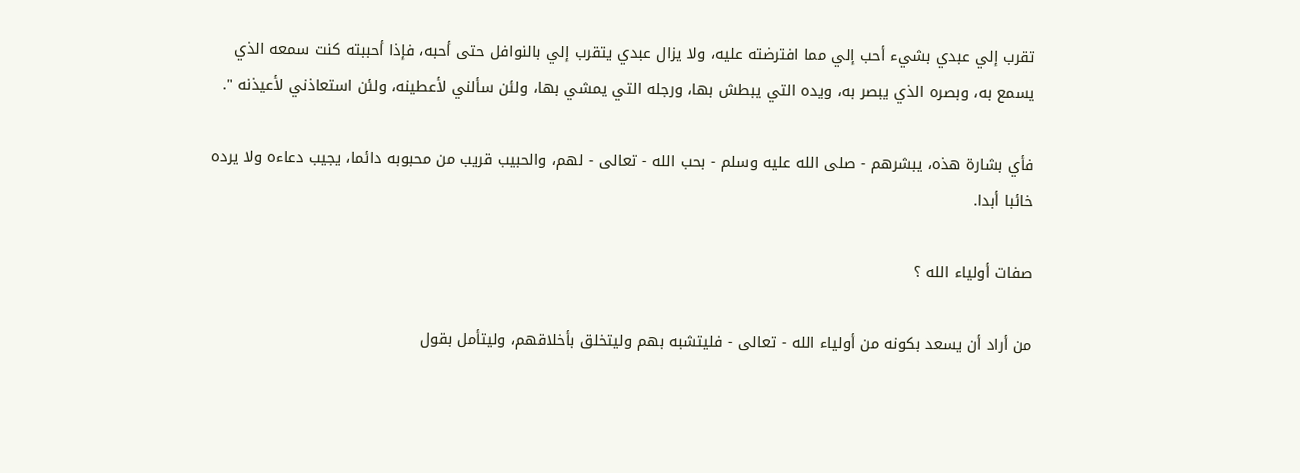تقرب إلي عبدي بشيء أحب إلي مما افترضته عليه، ولا يزال عبدي يتقرب إلي بالنوافل حتى أحبه، فإذا أحببته كنت سمعه الذي يسمع به، وبصره الذي يبصر به، ويده التي يبطش بها، ورجله التي يمشي بها، ولئن سألني لأعطينه، ولئن استعاذني لأعيذنه ".

فأي بشارة هذه، يبشرهم - صلى الله عليه وسلم - بحب الله - تعالى - لهم، والحبيب قريب من محبوبه دائما، يجيب دعاءه ولا يرده خائبا أبدا.

صفات أولياء الله ؟

من أراد أن يسعد بكونه من أولياء الله - تعالى - فليتشبه بهم وليتخلق بأخلاقهم، وليتأمل بقول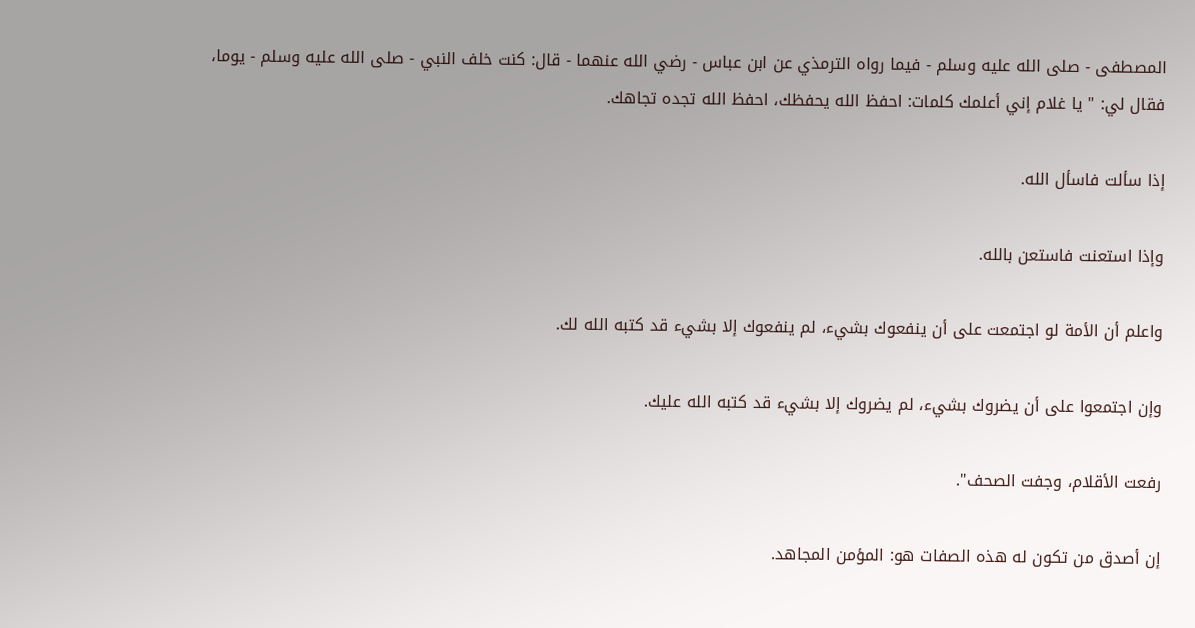المصطفى - صلى الله عليه وسلم - فيما رواه الترمذي عن ابن عباس - رضي الله عنهما - قال: كنت خلف النبي - صلى الله عليه وسلم - يوما، فقال لي: " يا غلام إني أعلمك كلمات: احفظ الله يحفظك، احفظ الله تجده تجاهك.

إذا سألت فاسأل الله.

وإذا استعنت فاستعن بالله.

واعلم أن الأمة لو اجتمعت على أن ينفعوك بشيء، لم ينفعوك إلا بشيء قد كتبه الله لك.

وإن اجتمعوا على أن يضروك بشيء، لم يضروك إلا بشيء قد كتبه الله عليك.

رفعت الأقلام، وجفت الصحف".

إن أصدق من تكون له هذه الصفات هو: المؤمن المجاهد.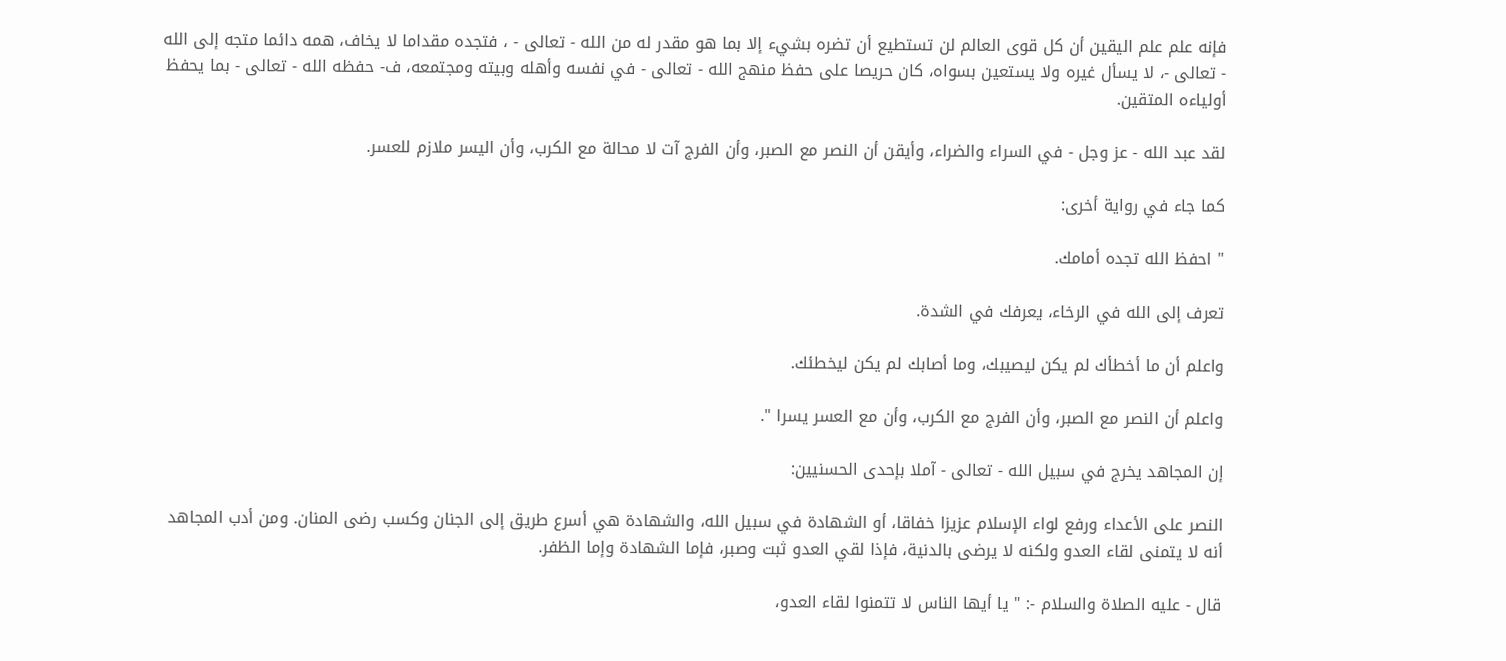فإنه علم علم اليقين أن كل قوى العالم لن تستطيع أن تضره بشيء إلا بما هو مقدر له من الله - تعالى - ، فتجده مقداما لا يخاف، همه دائما متجه إلى الله - تعالى -، لا يسأل غيره ولا يستعين بسواه، كان حريصا على حفظ منهج الله - تعالى - في نفسه وأهله وبيته ومجتمعه، ف- حفظه الله - تعالى - بما يحفظ أولياءه المتقين.

لقد عبد الله - عز وجل - في السراء والضراء، وأيقن أن النصر مع الصبر، وأن الفرج آت لا محالة مع الكرب، وأن اليسر ملازم للعسر.

كما جاء في رواية أخرى:

" احفظ الله تجده أمامك.

تعرف إلى الله في الرخاء، يعرفك في الشدة.

واعلم أن ما أخطأك لم يكن ليصيبك، وما أصابك لم يكن ليخطئك.

واعلم أن النصر مع الصبر، وأن الفرج مع الكرب، وأن مع العسر يسرا ".

إن المجاهد يخرج في سبيل الله - تعالى - آملا بإحدى الحسنيين:

النصر على الأعداء ورفع لواء الإسلام عزيزا خفاقا، أو الشهادة في سبيل الله، والشهادة هي أسرع طريق إلى الجنان وكسب رضى المنان. ومن أدب المجاهد أنه لا يتمنى لقاء العدو ولكنه لا يرضى بالدنية، فإذا لقي العدو ثبت وصبر، فإما الشهادة وإما الظفر.

قال - عليه الصلاة والسلام -: " يا أيها الناس لا تتمنوا لقاء العدو،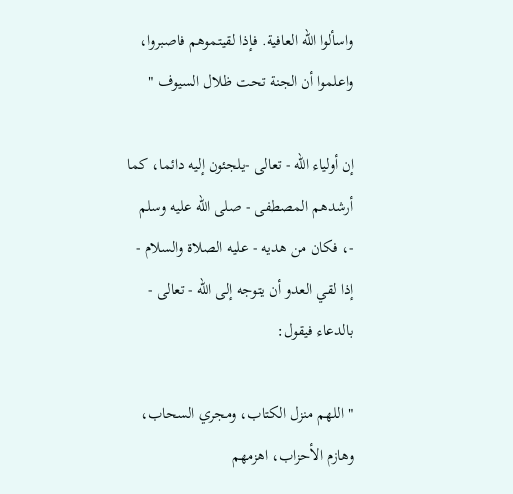واسألوا الله العافية. فإذا لقيتموهم فاصبروا، واعلموا أن الجنة تحت ظلال السيوف "

إن أولياء الله - تعالى -يلجئون إليه دائما، كما أرشدهم المصطفى - صلى الله عليه وسلم -، فكان من هديه - عليه الصلاة والسلام - إذا لقي العدو أن يتوجه إلى الله - تعالى - بالدعاء فيقول:

" اللهم منزل الكتاب، ومجري السحاب، وهازم الأحزاب، اهزمهم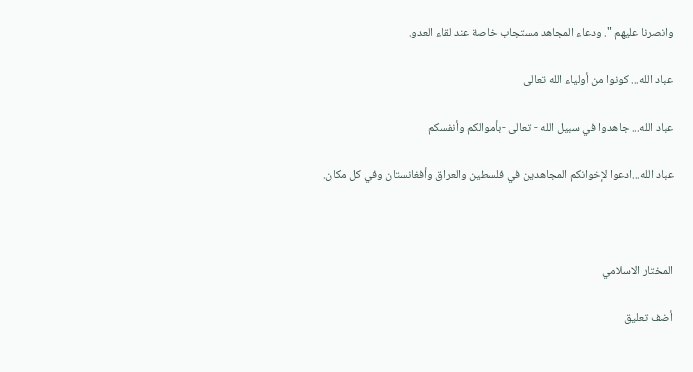وانصرنا عليهم ". ودعاء المجاهد مستجاب خاصة عند لقاء العدو.

عباد الله... كونوا من أولياء الله تعالى

عباد الله... جاهدوا في سبيل الله - تعالى -بأموالكم وأنفسكم

عباد الله...ادعوا لإخوانكم المجاهدين في فلسطين والعراق وأفغانستان وفي كل مكان.



المختار الاسلامي

أضف تعليق